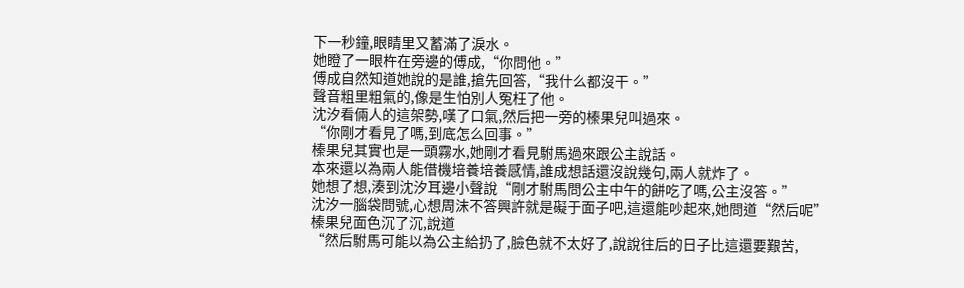下一秒鐘,眼睛里又蓄滿了淚水。
她瞪了一眼杵在旁邊的傅成,“你問他。”
傅成自然知道她說的是誰,搶先回答,“我什么都沒干。”
聲音粗里粗氣的,像是生怕別人冤枉了他。
沈汐看倆人的這架勢,嘆了口氣,然后把一旁的榛果兒叫過來。
“你剛才看見了嗎,到底怎么回事。”
榛果兒其實也是一頭霧水,她剛才看見駙馬過來跟公主說話。
本來還以為兩人能借機培養培養感情,誰成想話還沒說幾句,兩人就炸了。
她想了想,湊到沈汐耳邊小聲說“剛才駙馬問公主中午的餅吃了嗎,公主沒答。”
沈汐一腦袋問號,心想周沫不答興許就是礙于面子吧,這還能吵起來,她問道“然后呢”
榛果兒面色沉了沉,說道
“然后駙馬可能以為公主給扔了,臉色就不太好了,說說往后的日子比這還要艱苦,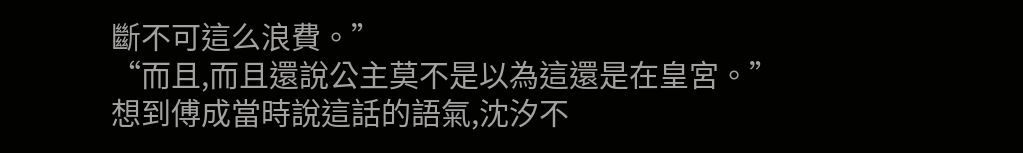斷不可這么浪費。”
“而且,而且還說公主莫不是以為這還是在皇宮。”
想到傅成當時說這話的語氣,沈汐不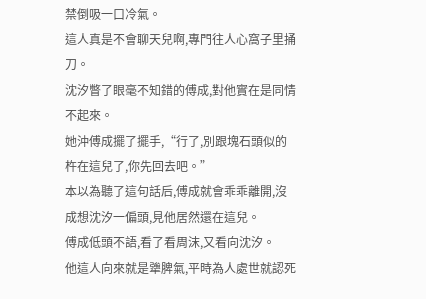禁倒吸一口冷氣。
這人真是不會聊天兒啊,專門往人心窩子里捅刀。
沈汐瞥了眼毫不知錯的傅成,對他實在是同情不起來。
她沖傅成擺了擺手,“行了,別跟塊石頭似的杵在這兒了,你先回去吧。”
本以為聽了這句話后,傅成就會乖乖離開,沒成想沈汐一偏頭,見他居然還在這兒。
傅成低頭不語,看了看周沫,又看向沈汐。
他這人向來就是犟脾氣,平時為人處世就認死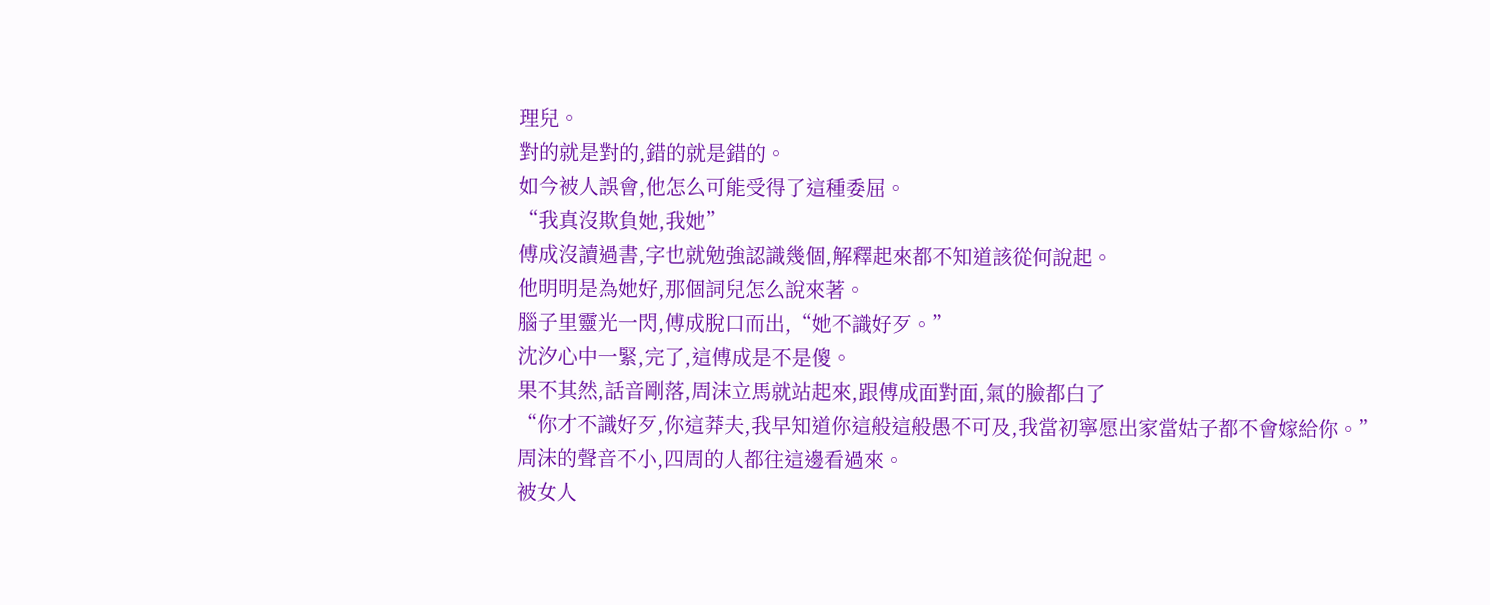理兒。
對的就是對的,錯的就是錯的。
如今被人誤會,他怎么可能受得了這種委屈。
“我真沒欺負她,我她”
傅成沒讀過書,字也就勉強認識幾個,解釋起來都不知道該從何說起。
他明明是為她好,那個詞兒怎么說來著。
腦子里靈光一閃,傅成脫口而出,“她不識好歹。”
沈汐心中一緊,完了,這傅成是不是傻。
果不其然,話音剛落,周沫立馬就站起來,跟傅成面對面,氣的臉都白了
“你才不識好歹,你這莽夫,我早知道你這般這般愚不可及,我當初寧愿出家當姑子都不會嫁給你。”
周沫的聲音不小,四周的人都往這邊看過來。
被女人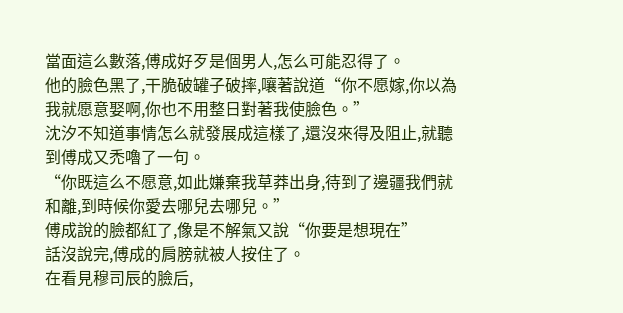當面這么數落,傅成好歹是個男人,怎么可能忍得了。
他的臉色黑了,干脆破罐子破摔,嚷著說道“你不愿嫁,你以為我就愿意娶啊,你也不用整日對著我使臉色。”
沈汐不知道事情怎么就發展成這樣了,還沒來得及阻止,就聽到傅成又禿嚕了一句。
“你既這么不愿意,如此嫌棄我草莽出身,待到了邊疆我們就和離,到時候你愛去哪兒去哪兒。”
傅成說的臉都紅了,像是不解氣又說“你要是想現在”
話沒說完,傅成的肩膀就被人按住了。
在看見穆司辰的臉后,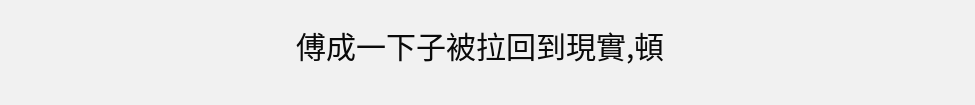傅成一下子被拉回到現實,頓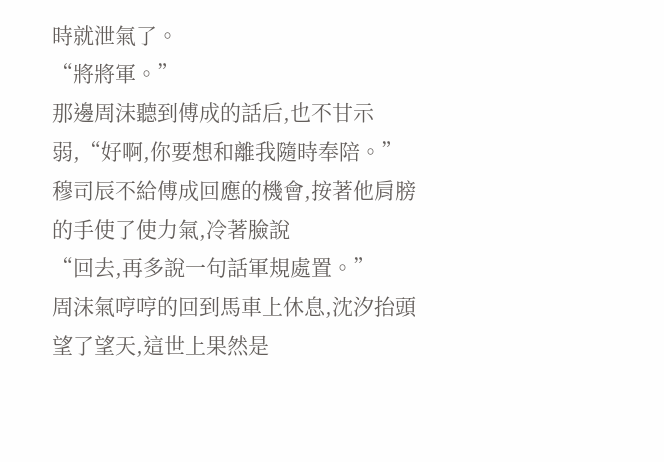時就泄氣了。
“將將軍。”
那邊周沫聽到傅成的話后,也不甘示弱,“好啊,你要想和離我隨時奉陪。”
穆司辰不給傅成回應的機會,按著他肩膀的手使了使力氣,冷著臉說
“回去,再多說一句話軍規處置。”
周沫氣哼哼的回到馬車上休息,沈汐抬頭望了望天,這世上果然是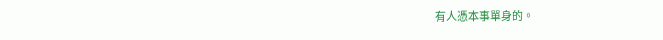有人憑本事單身的。